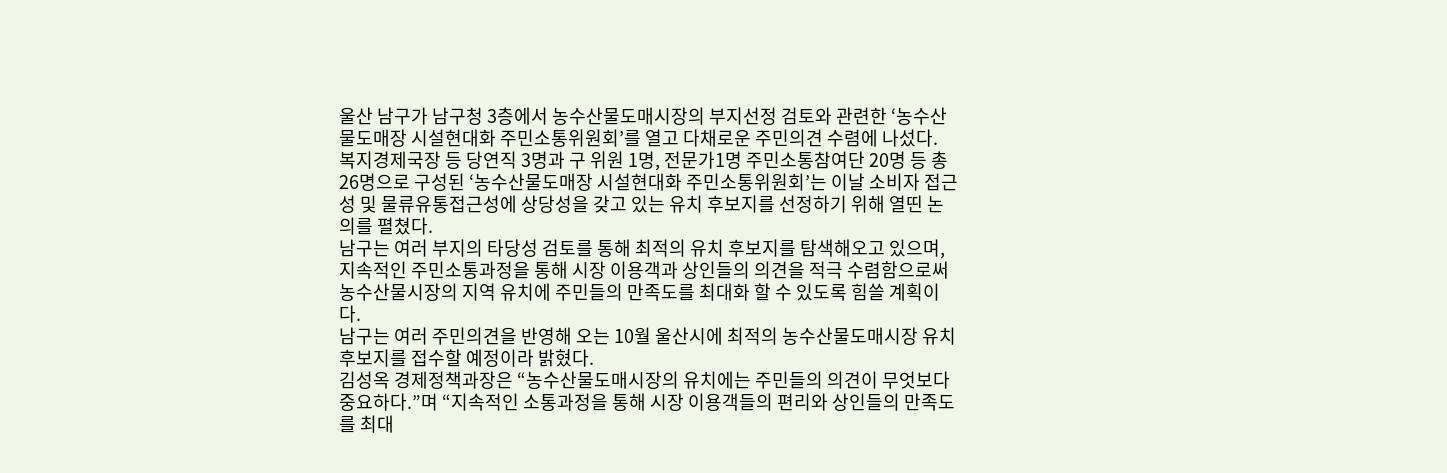울산 남구가 남구청 3층에서 농수산물도매시장의 부지선정 검토와 관련한 ‘농수산물도매장 시설현대화 주민소통위원회’를 열고 다채로운 주민의견 수렴에 나섰다.
복지경제국장 등 당연직 3명과 구 위원 1명, 전문가1명 주민소통참여단 20명 등 총 26명으로 구성된 ‘농수산물도매장 시설현대화 주민소통위원회’는 이날 소비자 접근성 및 물류유통접근성에 상당성을 갖고 있는 유치 후보지를 선정하기 위해 열띤 논의를 펼쳤다.
남구는 여러 부지의 타당성 검토를 통해 최적의 유치 후보지를 탐색해오고 있으며, 지속적인 주민소통과정을 통해 시장 이용객과 상인들의 의견을 적극 수렴함으로써 농수산물시장의 지역 유치에 주민들의 만족도를 최대화 할 수 있도록 힘쓸 계획이다.
남구는 여러 주민의견을 반영해 오는 10월 울산시에 최적의 농수산물도매시장 유치 후보지를 접수할 예정이라 밝혔다.
김성옥 경제정책과장은 “농수산물도매시장의 유치에는 주민들의 의견이 무엇보다 중요하다.”며 “지속적인 소통과정을 통해 시장 이용객들의 편리와 상인들의 만족도를 최대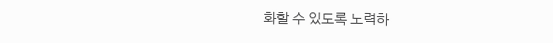화할 수 있도록 노력하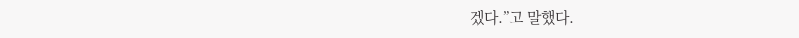겠다.”고 말했다.